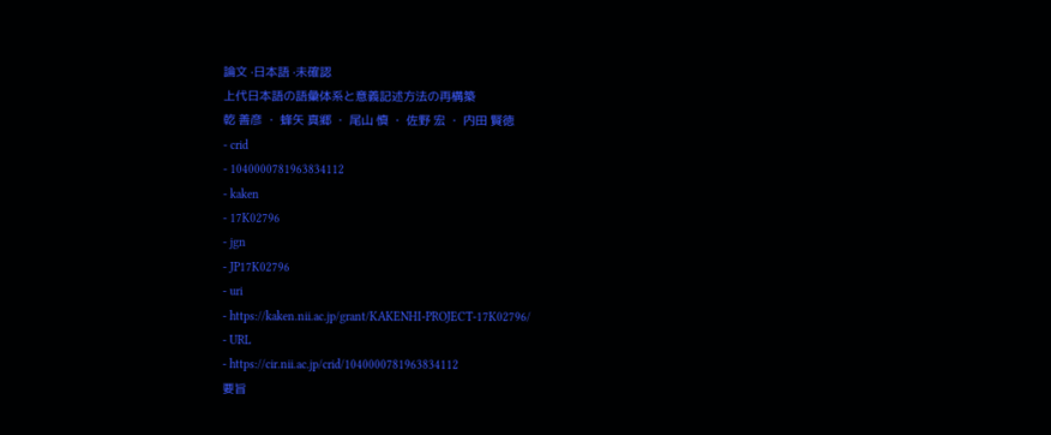論文 ·日本語 ·未確認
上代日本語の語彙体系と意義記述方法の再構築
乾 善彦 ・ 蜂矢 真郷 ・ 尾山 慎 ・ 佐野 宏 ・ 内田 賢徳
- crid
- 1040000781963834112
- kaken
- 17K02796
- jgn
- JP17K02796
- uri
- https://kaken.nii.ac.jp/grant/KAKENHI-PROJECT-17K02796/
- URL
- https://cir.nii.ac.jp/crid/1040000781963834112
要旨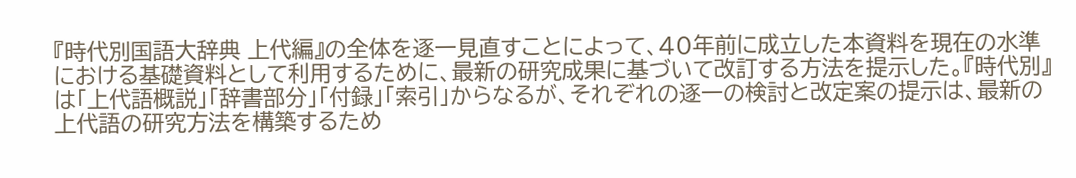『時代別国語大辞典 上代編』の全体を逐一見直すことによって、40年前に成立した本資料を現在の水準における基礎資料として利用するために、最新の研究成果に基づいて改訂する方法を提示した。『時代別』は「上代語概説」「辞書部分」「付録」「索引」からなるが、それぞれの逐一の検討と改定案の提示は、最新の上代語の研究方法を構築するため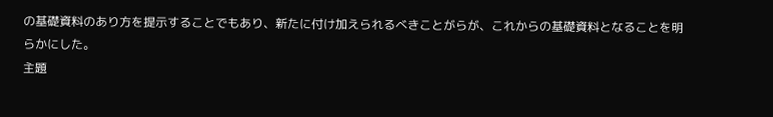の基礎資料のあり方を提示することでもあり、新たに付け加えられるべきことがらが、これからの基礎資料となることを明らかにした。
主題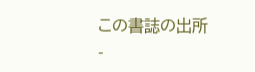この書誌の出所
-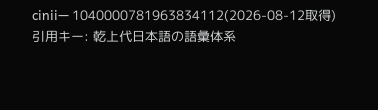cinii— 1040000781963834112(2026-08-12取得)
引用キー: 乾上代日本語の語彙体系